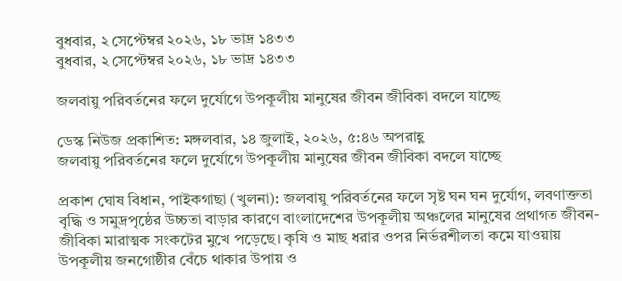বুধবার, ২ সেপ্টেম্বর ২০২৬, ১৮ ভাদ্র ১৪৩৩
বুধবার, ২ সেপ্টেম্বর ২০২৬, ১৮ ভাদ্র ১৪৩৩

জলবায়ু পরিবর্তনের ফলে দুর্যোগে উপকূলীয় মানুষের জীবন জীবিকা বদলে যাচ্ছে

ডেস্ক নিউজ প্রকাশিত: মঙ্গলবার, ১৪ জুলাই, ২০২৬, ৫:৪৬ অপরাহ্ণ
জলবায়ু পরিবর্তনের ফলে দুর্যোগে উপকূলীয় মানুষের জীবন জীবিকা বদলে যাচ্ছে

প্রকাশ ঘোষ বিধান, পাইকগাছা (খুলনা): জলবায়ু পরিবর্তনের ফলে সৃষ্ট ঘন ঘন দুর্যোগ, লবণাক্ততা বৃদ্ধি ও সমুদ্রপৃষ্ঠের উচ্চতা বাড়ার কারণে বাংলাদেশের উপকূলীয় অঞ্চলের মানুষের প্রথাগত জীবন-জীবিকা মারাত্মক সংকটের মুখে পড়েছে। কৃষি ও মাছ ধরার ওপর নির্ভরশীলতা কমে যাওয়ায় উপকূলীয় জনগোষ্ঠীর বেঁচে থাকার উপায় ও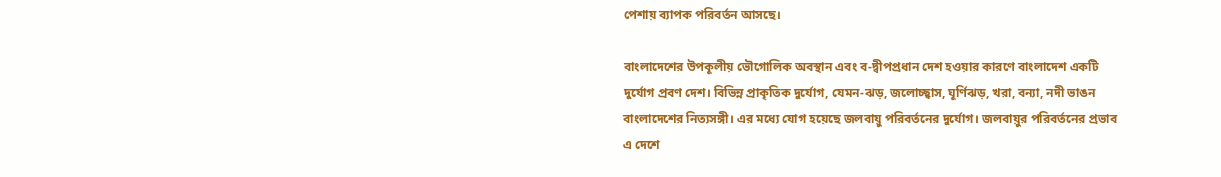পেশায় ব্যাপক পরিবর্তন আসছে।

বাংলাদেশের উপকূলীয় ভৌগোলিক অবস্থান এবং ব-দ্বীপপ্রধান দেশ হওয়ার কারণে বাংলাদেশ একটি দুর্যোগ প্রবণ দেশ। বিভিন্ন প্রাকৃতিক দুর্যোগ, যেমন-ঝড়, জলোচ্ছ্বাস, ঘূর্ণিঝড়, খরা, বন্যা, নদী ভাঙন বাংলাদেশের নিত্যসঙ্গী। এর মধ্যে যোগ হয়েছে জলবায়ু পরিবর্তনের দুর্যোগ। জলবায়ুর পরিবর্তনের প্রভাব এ দেশে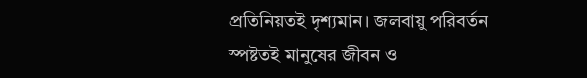প্রতিনিয়তই দৃশ্যমান। জলবায়ু পরিবর্তন স্পষ্টতই মানুষের জীবন ও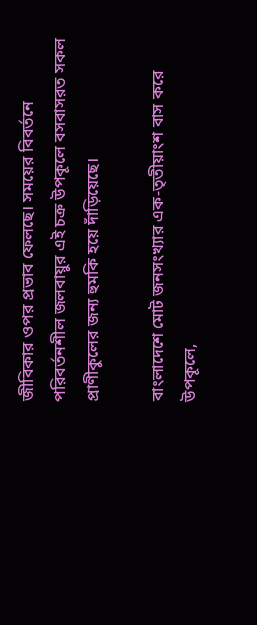জীবিকার ওপর প্রভাব ফেলছে। সময়ের বিবর্তনে পরিবর্তনশীল জলবায়ুর এই চক্র উপকূলে বসবাসরত সকল প্রাণীকুলের জন্য হুমকি হয়ে দাঁড়িয়েছে।

বাংলাদেশে মোট জনসংখ্যার এক-তৃতীয়াংশ বাস করে উপকূলে,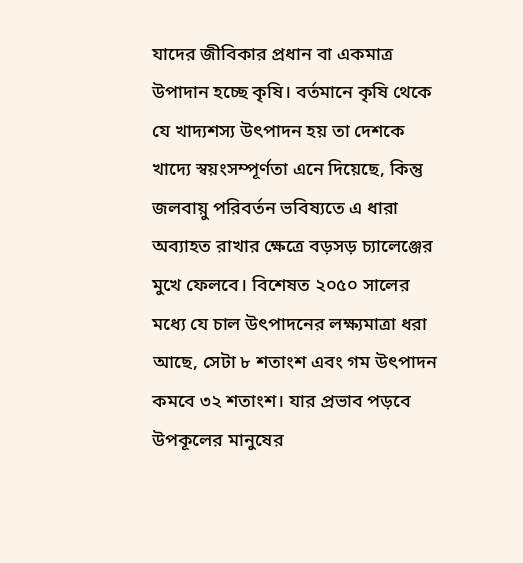যাদের জীবিকার প্রধান বা একমাত্র উপাদান হচ্ছে কৃষি। বর্তমানে কৃষি থেকে যে খাদ্যশস্য উৎপাদন হয় তা দেশকে খাদ্যে স্বয়ংসম্পূর্ণতা এনে দিয়েছে, কিন্তু জলবায়ু পরিবর্তন ভবিষ্যতে এ ধারা অব্যাহত রাখার ক্ষেত্রে বড়সড় চ্যালেঞ্জের মুখে ফেলবে। বিশেষত ২০৫০ সালের মধ্যে যে চাল উৎপাদনের লক্ষ্যমাত্রা ধরা আছে, সেটা ৮ শতাংশ এবং গম উৎপাদন কমবে ৩২ শতাংশ। যার প্রভাব পড়বে উপকূলের মানুষের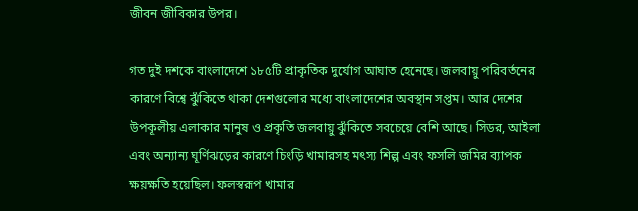জীবন জীবিকার উপর।

গত দুই দশকে বাংলাদেশে ১৮৫টি প্রাকৃতিক দুর্যোগ আঘাত হেনেছে। জলবায়ু পরিবর্তনের কারণে বিশ্বে ঝুঁকিতে থাকা দেশগুলোর মধ্যে বাংলাদেশের অবস্থান সপ্তম। আর দেশের উপকূলীয় এলাকার মানুষ ও প্রকৃতি জলবায়ু ঝুঁকিতে সবচেয়ে বেশি আছে। সিডর, আইলা এবং অন্যান্য ঘূর্ণিঝড়ের কারণে চিংড়ি খামারসহ মৎস্য শিল্প এবং ফসলি জমির ব্যাপক ক্ষয়ক্ষতি হয়েছিল। ফলস্বরূপ খামার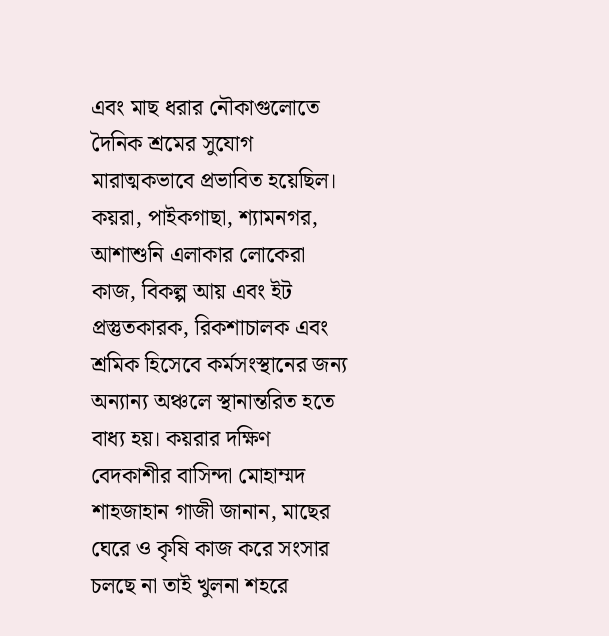এবং মাছ ধরার নৌকাগুলোতে দৈনিক শ্রমের সুযোগ মারাত্মকভাবে প্রভাবিত হয়েছিল। কয়রা, পাইকগাছা, শ্যামনগর, আশাশুনি এলাকার লোকেরা কাজ, বিকল্প আয় এবং ইট প্রস্তুতকারক, রিকশাচালক এবং শ্রমিক হিসেবে কর্মসংস্থানের জন্য অন্যান্য অঞ্চলে স্থানান্তরিত হতে বাধ্য হয়। কয়রার দক্ষিণ বেদকাশীর বাসিন্দা মোহাম্মদ শাহজাহান গাজী জানান, মাছের ঘেরে ও কৃষি কাজ করে সংসার চলছে না তাই খুলনা শহরে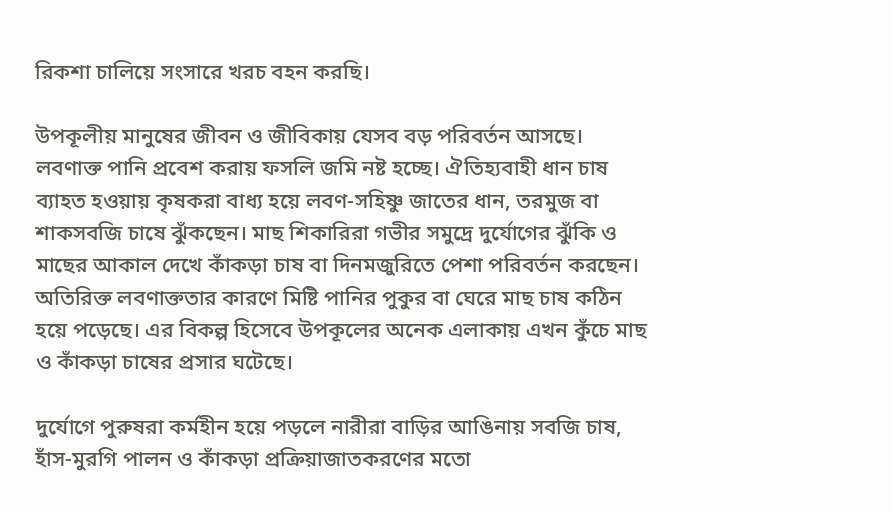রিকশা চালিয়ে সংসারে খরচ বহন করছি।

উপকূলীয় মানুষের জীবন ও জীবিকায় যেসব বড় পরিবর্তন আসছে। লবণাক্ত পানি প্রবেশ করায় ফসলি জমি নষ্ট হচ্ছে। ঐতিহ্যবাহী ধান চাষ ব্যাহত হওয়ায় কৃষকরা বাধ্য হয়ে লবণ-সহিষ্ণু জাতের ধান, তরমুজ বা শাকসবজি চাষে ঝুঁকছেন। মাছ শিকারিরা গভীর সমুদ্রে দুর্যোগের ঝুঁকি ও মাছের আকাল দেখে কাঁকড়া চাষ বা দিনমজুরিতে পেশা পরিবর্তন করছেন। অতিরিক্ত লবণাক্ততার কারণে মিষ্টি পানির পুকুর বা ঘেরে মাছ চাষ কঠিন হয়ে পড়েছে। এর বিকল্প হিসেবে উপকূলের অনেক এলাকায় এখন কুঁচে মাছ ও কাঁকড়া চাষের প্রসার ঘটেছে।

দুর্যোগে পুরুষরা কর্মহীন হয়ে পড়লে নারীরা বাড়ির আঙিনায় সবজি চাষ, হাঁস-মুরগি পালন ও কাঁকড়া প্রক্রিয়াজাতকরণের মতো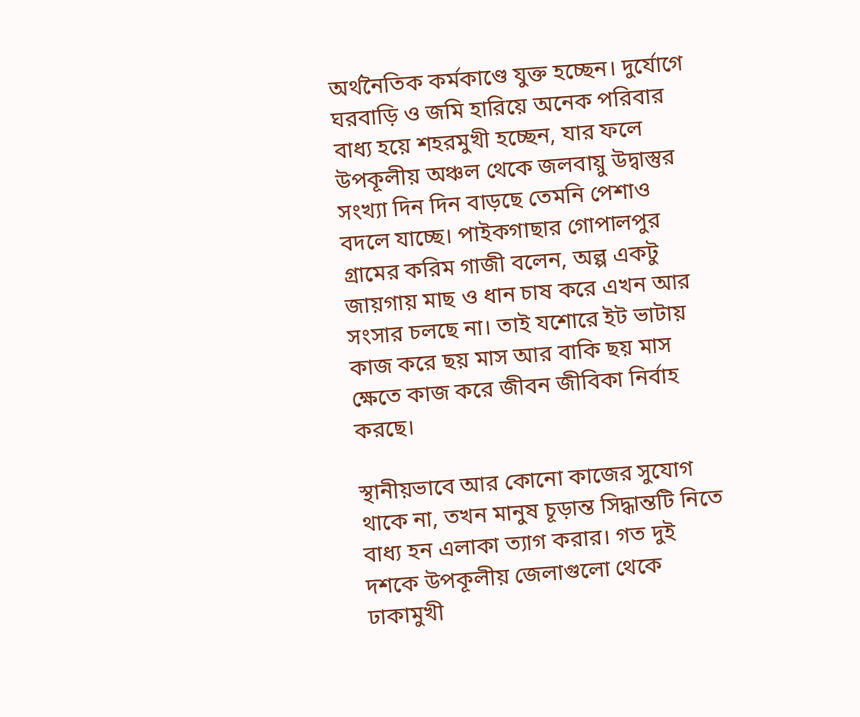অর্থনৈতিক কর্মকাণ্ডে যুক্ত হচ্ছেন। দুর্যোগে ঘরবাড়ি ও জমি হারিয়ে অনেক পরিবার বাধ্য হয়ে শহরমুখী হচ্ছেন, যার ফলে উপকূলীয় অঞ্চল থেকে জলবায়ু উদ্বাস্তুর সংখ্যা দিন দিন বাড়ছে তেমনি পেশাও বদলে যাচ্ছে। পাইকগাছার গোপালপুর গ্রামের করিম গাজী বলেন, অল্প একটু জায়গায় মাছ ও ধান চাষ করে এখন আর সংসার চলছে না। তাই যশোরে ইট ভাটায় কাজ করে ছয় মাস আর বাকি ছয় মাস ক্ষেতে কাজ করে জীবন জীবিকা নির্বাহ করছে।

স্থানীয়ভাবে আর কোনো কাজের সুযোগ থাকে না, তখন মানুষ চূড়ান্ত সিদ্ধান্তটি নিতে বাধ্য হন এলাকা ত্যাগ করার। গত দুই দশকে উপকূলীয় জেলাগুলো থেকে ঢাকামুখী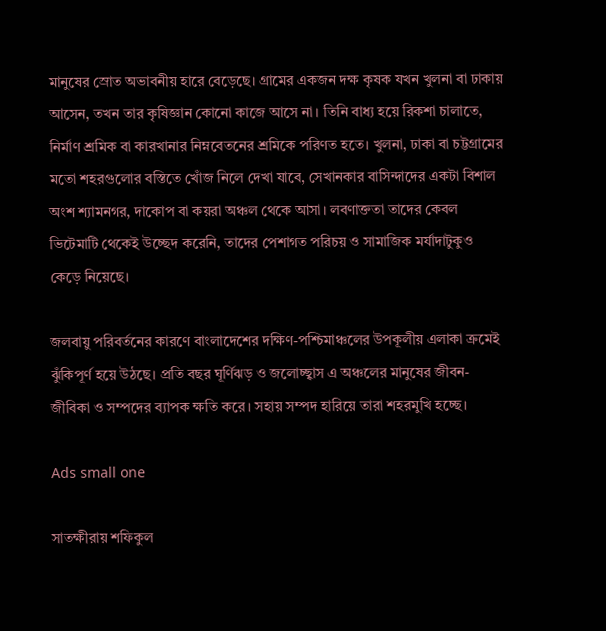মানুষের স্রোত অভাবনীয় হারে বেড়েছে। গ্রামের একজন দক্ষ কৃষক যখন খুলনা বা ঢাকায় আসেন, তখন তার কৃষিজ্ঞান কোনো কাজে আসে না। তিনি বাধ্য হয়ে রিকশা চালাতে, নির্মাণ শ্রমিক বা কারখানার নিম্নবেতনের শ্রমিকে পরিণত হতে। খুলনা, ঢাকা বা চট্টগ্রামের মতো শহরগুলোর বস্তিতে খোঁজ নিলে দেখা যাবে, সেখানকার বাসিন্দাদের একটা বিশাল অংশ শ্যামনগর, দাকোপ বা কয়রা অঞ্চল থেকে আসা। লবণাক্ততা তাদের কেবল ভিটেমাটি থেকেই উচ্ছেদ করেনি, তাদের পেশাগত পরিচয় ও সামাজিক মর্যাদাটুকুও কেড়ে নিয়েছে।

জলবায়ু পরিবর্তনের কারণে বাংলাদেশের দক্ষিণ-পশ্চিমাঞ্চলের উপকূলীয় এলাকা ক্রমেই ঝুঁকিপূর্ণ হয়ে উঠছে। প্রতি বছর ঘূর্ণিঝড় ও জলোচ্ছ্বাস এ অঞ্চলের মানুষের জীবন-জীবিকা ও সম্পদের ব্যাপক ক্ষতি করে। সহায় সম্পদ হারিয়ে তারা শহরমুখি হচ্ছে।

Ads small one

সাতক্ষীরায় শফিকুল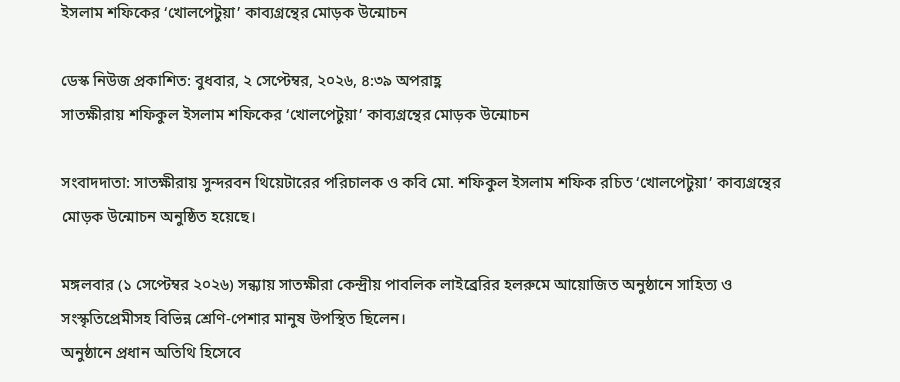ইসলাম শফিকের ‘খোলপেটুয়া’ কাব্যগ্রন্থের মোড়ক উন্মোচন

ডেস্ক নিউজ প্রকাশিত: বুধবার, ২ সেপ্টেম্বর, ২০২৬, ৪:৩৯ অপরাহ্ণ
সাতক্ষীরায় শফিকুল ইসলাম শফিকের ‘খোলপেটুয়া’ কাব্যগ্রন্থের মোড়ক উন্মোচন

সংবাদদাতা: সাতক্ষীরায় সুন্দরবন থিয়েটারের পরিচালক ও কবি মো. শফিকুল ইসলাম শফিক রচিত ‘খোলপেটুয়া’ কাব্যগ্রন্থের মোড়ক উন্মোচন অনুষ্ঠিত হয়েছে।

মঙ্গলবার (১ সেপ্টেম্বর ২০২৬) সন্ধ্যায় সাতক্ষীরা কেন্দ্রীয় পাবলিক লাইব্রেরির হলরুমে আয়োজিত অনুষ্ঠানে সাহিত্য ও সংস্কৃতিপ্রেমীসহ বিভিন্ন শ্রেণি-পেশার মানুষ উপস্থিত ছিলেন।
অনুষ্ঠানে প্রধান অতিথি হিসেবে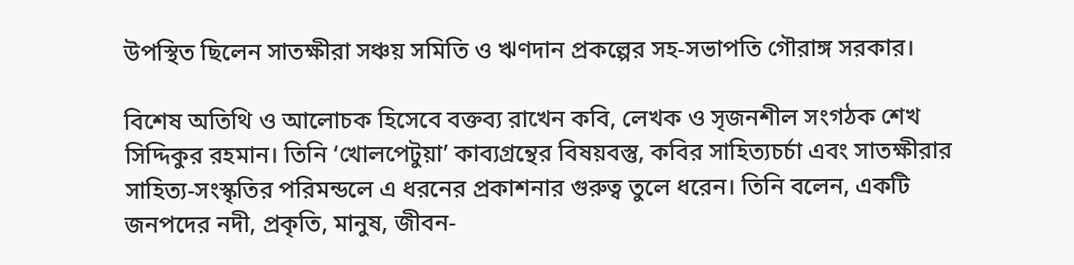উপস্থিত ছিলেন সাতক্ষীরা সঞ্চয় সমিতি ও ঋণদান প্রকল্পের সহ-সভাপতি গৌরাঙ্গ সরকার।

বিশেষ অতিথি ও আলোচক হিসেবে বক্তব্য রাখেন কবি, লেখক ও সৃজনশীল সংগঠক শেখ সিদ্দিকুর রহমান। তিনি ‘খোলপেটুয়া’ কাব্যগ্রন্থের বিষয়বস্তু, কবির সাহিত্যচর্চা এবং সাতক্ষীরার সাহিত্য-সংস্কৃতির পরিমন্ডলে এ ধরনের প্রকাশনার গুরুত্ব তুলে ধরেন। তিনি বলেন, একটি জনপদের নদী, প্রকৃতি, মানুষ, জীবন-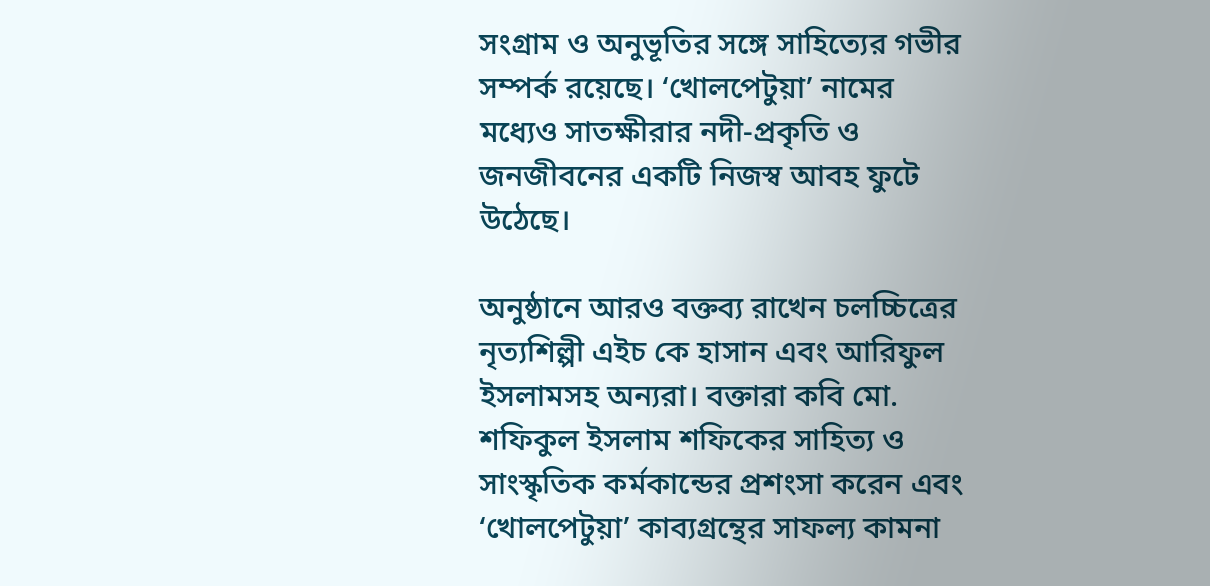সংগ্রাম ও অনুভূতির সঙ্গে সাহিত্যের গভীর সম্পর্ক রয়েছে। ‘খোলপেটুয়া’ নামের মধ্যেও সাতক্ষীরার নদী-প্রকৃতি ও জনজীবনের একটি নিজস্ব আবহ ফুটে উঠেছে।

অনুষ্ঠানে আরও বক্তব্য রাখেন চলচ্চিত্রের নৃত্যশিল্পী এইচ কে হাসান এবং আরিফুল ইসলামসহ অন্যরা। বক্তারা কবি মো. শফিকুল ইসলাম শফিকের সাহিত্য ও সাংস্কৃতিক কর্মকান্ডের প্রশংসা করেন এবং ‘খোলপেটুয়া’ কাব্যগ্রন্থের সাফল্য কামনা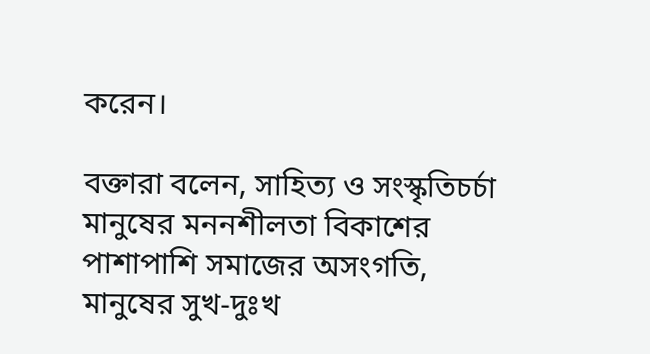করেন।

বক্তারা বলেন, সাহিত্য ও সংস্কৃতিচর্চা মানুষের মননশীলতা বিকাশের পাশাপাশি সমাজের অসংগতি, মানুষের সুখ-দুঃখ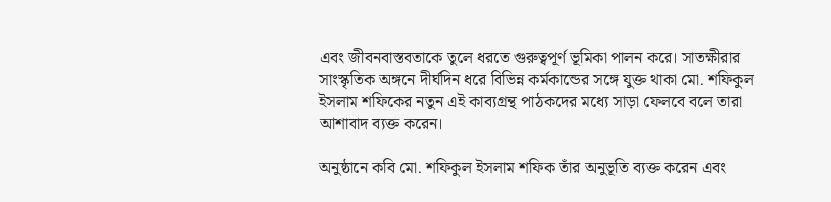এবং জীবনবাস্তবতাকে তুলে ধরতে গুরুত্বপূর্ণ ভূমিকা পালন করে। সাতক্ষীরার সাংস্কৃতিক অঙ্গনে দীর্ঘদিন ধরে বিভিন্ন কর্মকান্ডের সঙ্গে যুক্ত থাকা মো. শফিকুল ইসলাম শফিকের নতুন এই কাব্যগ্রন্থ পাঠকদের মধ্যে সাড়া ফেলবে বলে তারা আশাবাদ ব্যক্ত করেন।

অনুষ্ঠানে কবি মো. শফিকুল ইসলাম শফিক তাঁর অনুভূতি ব্যক্ত করেন এবং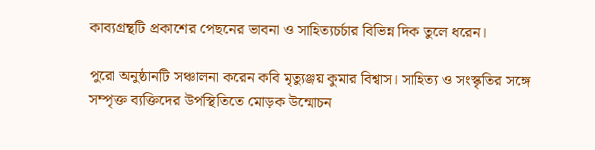কাব্যগ্রন্থটি প্রকাশের পেছনের ভাবনা ও সাহিত্যচর্চার বিভিন্ন দিক তুলে ধরেন।

পুরো অনুষ্ঠানটি সঞ্চালনা করেন কবি মৃত্যুঞ্জয় কুমার বিশ্বাস। সাহিত্য ও সংস্কৃতির সঙ্গে সম্পৃক্ত ব্যক্তিদের উপস্থিতিতে মোড়ক উন্মোচন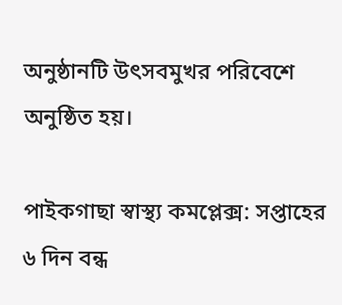অনুষ্ঠানটি উৎসবমুখর পরিবেশে অনুষ্ঠিত হয়।

পাইকগাছা স্বাস্থ্য কমপ্লেক্স: সপ্তাহের ৬ দিন বন্ধ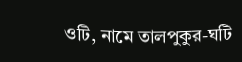ওটি, নামে তালপুকুর-ঘটি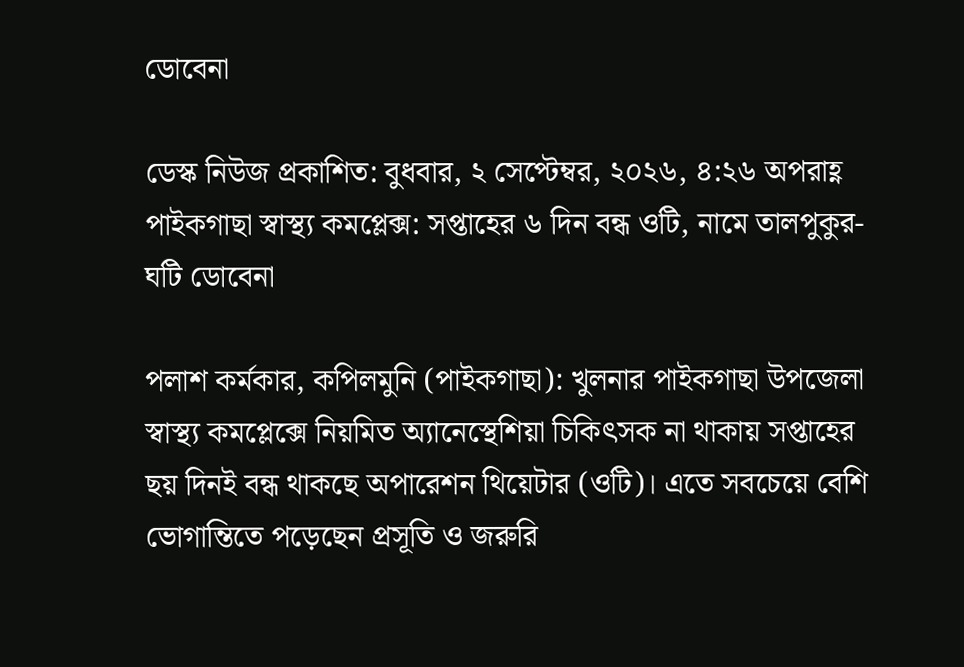ডোবেনা

ডেস্ক নিউজ প্রকাশিত: বুধবার, ২ সেপ্টেম্বর, ২০২৬, ৪:২৬ অপরাহ্ণ
পাইকগাছা স্বাস্থ্য কমপ্লেক্স: সপ্তাহের ৬ দিন বন্ধ ওটি, নামে তালপুকুর-ঘটি ডোবেনা

পলাশ কর্মকার, কপিলমুনি (পাইকগাছা): খুলনার পাইকগাছা উপজেলা স্বাস্থ্য কমপ্লেক্সে নিয়মিত অ্যানেস্থেশিয়া চিকিৎসক না থাকায় সপ্তাহের ছয় দিনই বন্ধ থাকছে অপারেশন থিয়েটার (ওটি)। এতে সবচেয়ে বেশি ভোগান্তিতে পড়েছেন প্রসূতি ও জরুরি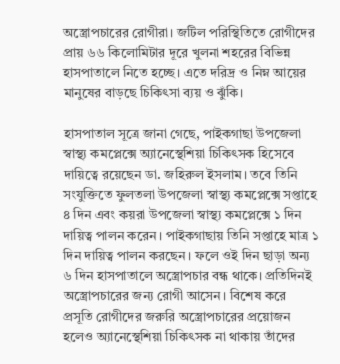অস্ত্রোপচারের রোগীরা। জটিল পরিস্থিতিতে রোগীদের প্রায় ৬৬ কিলোমিটার দূরে খুলনা শহরের বিভিন্ন হাসপাতালে নিতে হচ্ছে। এতে দরিদ্র ও নিম্ন আয়ের মানুষের বাড়ছে চিকিৎসা ব্যয় ও ঝুঁকি।

হাসপাতাল সূত্রে জানা গেছে, পাইকগাছা উপজেলা স্বাস্থ্য কমপ্লেক্সে অ্যানেস্থেশিয়া চিকিৎসক হিসেবে দায়িত্বে রয়েছেন ডা. জহিরুল ইসলাম। তবে তিনি সংযুক্তিতে ফুলতলা উপজেলা স্বাস্থ্য কমপ্লেক্সে সপ্তাহে ৪ দিন এবং কয়রা উপজেলা স্বাস্থ্য কমপ্লেক্সে ১ দিন দায়িত্ব পালন করেন। পাইকগাছায় তিনি সপ্তাহে মাত্র ১ দিন দায়িত্ব পালন করছেন। ফলে ওই দিন ছাড়া অন্য ৬ দিন হাসপাতালে অস্ত্রোপচার বন্ধ থাকে। প্রতিদিনই অস্ত্রোপচারের জন্য রোগী আসেন। বিশেষ করে প্রসূতি রোগীদের জরুরি অস্ত্রোপচারের প্রয়োজন হলেও অ্যানেস্থেশিয়া চিকিৎসক না থাকায় তাঁদের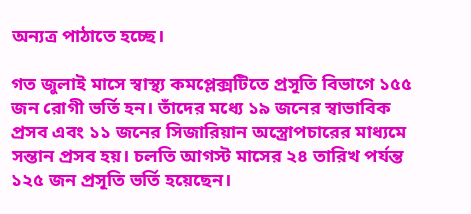অন্যত্র পাঠাতে হচ্ছে।

গত জুলাই মাসে স্বাস্থ্য কমপ্লেক্সটিতে প্রসূতি বিভাগে ১৫৫ জন রোগী ভর্তি হন। তাঁদের মধ্যে ১৯ জনের স্বাভাবিক প্রসব এবং ১১ জনের সিজারিয়ান অস্ত্রোপচারের মাধ্যমে সন্তান প্রসব হয়। চলতি আগস্ট মাসের ২৪ তারিখ পর্যন্ত ১২৫ জন প্রসূতি ভর্তি হয়েছেন।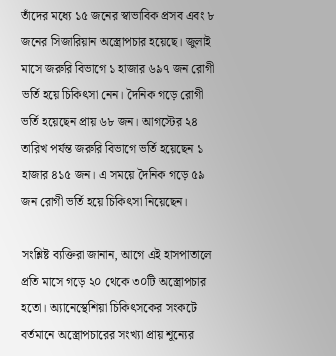তাঁদের মধ্যে ১৫ জনের স্বাভাবিক প্রসব এবং ৮ জনের সিজারিয়ান অস্ত্রোপচার হয়েছে। জুলাই মাসে জরুরি বিভাগে ১ হাজার ৬৯৭ জন রোগী ভর্তি হয়ে চিকিৎসা নেন। দৈনিক গড়ে রোগী ভর্তি হয়েছেন প্রায় ৬৮ জন। আগস্টের ২৪ তারিখ পর্যন্ত জরুরি বিভাগে ভর্তি হয়েছেন ১ হাজার ৪১৫ জন। এ সময়ে দৈনিক গড়ে ৫৯ জন রোগী ভর্তি হয়ে চিকিৎসা নিয়েছেন।

সংশ্লিষ্ট ব্যক্তিরা জানান, আগে এই হাসপাতালে প্রতি মাসে গড়ে ২০ থেকে ৩০টি অস্ত্রোপচার হতো। অ্যানেস্থেশিয়া চিকিৎসকের সংকটে বর্তমানে অস্ত্রোপচারের সংখ্যা প্রায় শূন্যের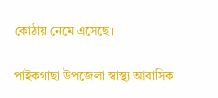কোঠায় নেমে এসেছে।

পাইকগাছা উপজেলা স্বাস্থ্য আবাসিক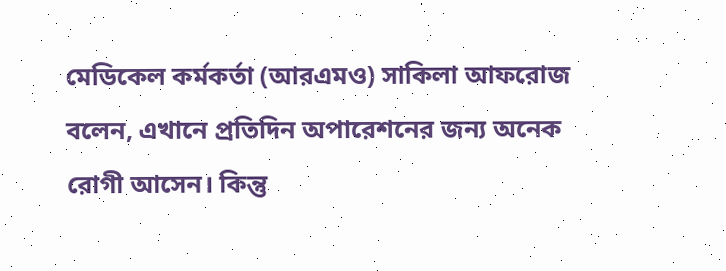মেডিকেল কর্মকর্তা (আরএমও) সাকিলা আফরোজ বলেন, এখানে প্রতিদিন অপারেশনের জন্য অনেক রোগী আসেন। কিন্তু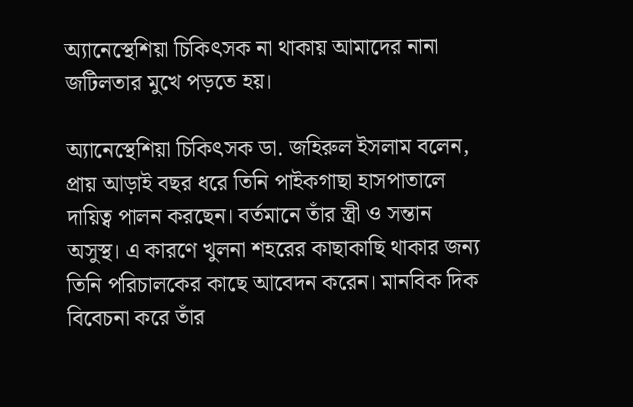অ্যানেস্থেশিয়া চিকিৎসক না থাকায় আমাদের নানা জটিলতার মুখে পড়তে হয়।

অ্যানেস্থেশিয়া চিকিৎসক ডা. জহিরুল ইসলাম বলেন, প্রায় আড়াই বছর ধরে তিনি পাইকগাছা হাসপাতালে দায়িত্ব পালন করছেন। বর্তমানে তাঁর স্ত্রী ও সন্তান অসুস্থ। এ কারণে খুলনা শহরের কাছাকাছি থাকার জন্য তিনি পরিচালকের কাছে আবেদন করেন। মানবিক দিক বিবেচনা করে তাঁর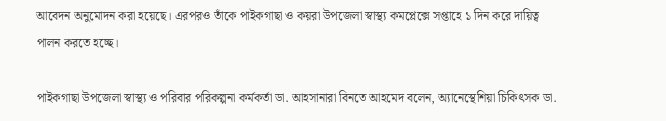আবেদন অনুমোদন করা হয়েছে। এরপরও তাঁকে পাইকগাছা ও কয়রা উপজেলা স্বাস্থ্য কমপ্লেক্সে সপ্তাহে ১ দিন করে দায়িত্ব পালন করতে হচ্ছে।

পাইকগাছা উপজেলা স্বাস্থ্য ও পরিবার পরিকল্পনা কর্মকর্তা ডা. আহসানারা বিনতে আহমেদ বলেন, অ্যানেস্থেশিয়া চিকিৎসক ডা.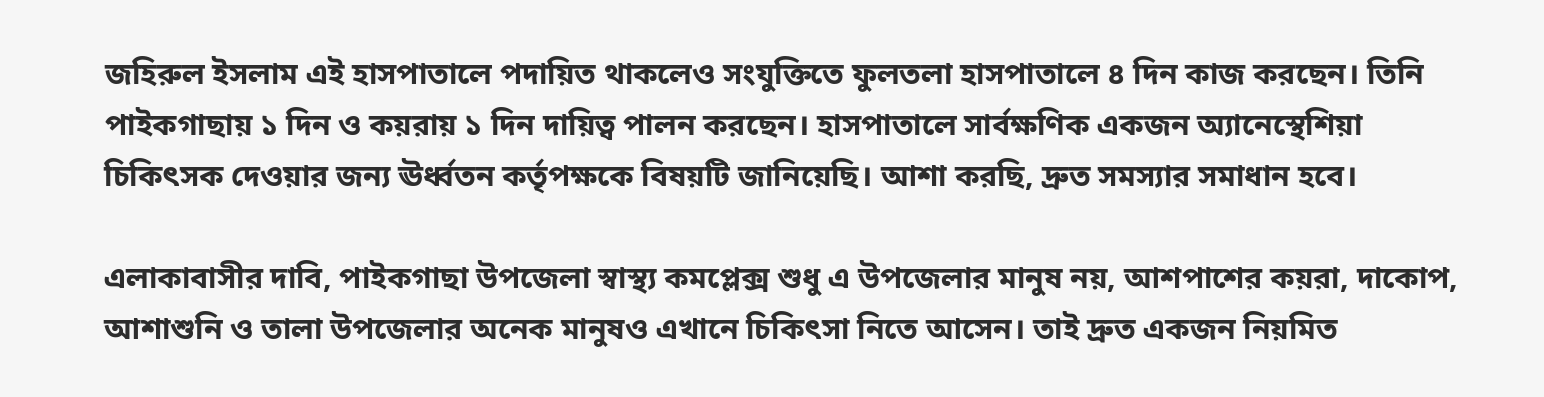জহিরুল ইসলাম এই হাসপাতালে পদায়িত থাকলেও সংযুক্তিতে ফুলতলা হাসপাতালে ৪ দিন কাজ করছেন। তিনি পাইকগাছায় ১ দিন ও কয়রায় ১ দিন দায়িত্ব পালন করছেন। হাসপাতালে সার্বক্ষণিক একজন অ্যানেস্থেশিয়া চিকিৎসক দেওয়ার জন্য ঊর্ধ্বতন কর্তৃপক্ষকে বিষয়টি জানিয়েছি। আশা করছি, দ্রুত সমস্যার সমাধান হবে।

এলাকাবাসীর দাবি, পাইকগাছা উপজেলা স্বাস্থ্য কমপ্লেক্স শুধু এ উপজেলার মানুষ নয়, আশপাশের কয়রা, দাকোপ, আশাশুনি ও তালা উপজেলার অনেক মানুষও এখানে চিকিৎসা নিতে আসেন। তাই দ্রুত একজন নিয়মিত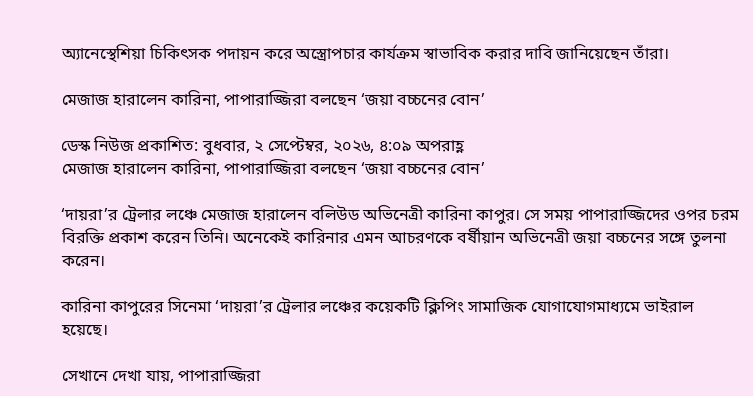অ্যানেস্থেশিয়া চিকিৎসক পদায়ন করে অস্ত্রোপচার কার্যক্রম স্বাভাবিক করার দাবি জানিয়েছেন তাঁরা।

মেজাজ হারালেন কারিনা, পাপারাজ্জিরা বলছেন ‘জয়া বচ্চনের বোন’

ডেস্ক নিউজ প্রকাশিত: বুধবার, ২ সেপ্টেম্বর, ২০২৬, ৪:০৯ অপরাহ্ণ
মেজাজ হারালেন কারিনা, পাপারাজ্জিরা বলছেন ‘জয়া বচ্চনের বোন’

‘দায়রা’র ট্রেলার লঞ্চে মেজাজ হারালেন বলিউড অভিনেত্রী কারিনা কাপুর। সে সময় পাপারাজ্জিদের ওপর চরম বিরক্তি প্রকাশ করেন তিনি। অনেকেই কারিনার এমন আচরণকে বর্ষীয়ান অভিনেত্রী জয়া বচ্চনের সঙ্গে তুলনা করেন।

কারিনা কাপুরের সিনেমা ‘দায়রা’র ট্রেলার লঞ্চের কয়েকটি ক্লিপিং সামাজিক যোগাযোগমাধ্যমে ভাইরাল হয়েছে।

সেখানে দেখা যায়, পাপারাজ্জিরা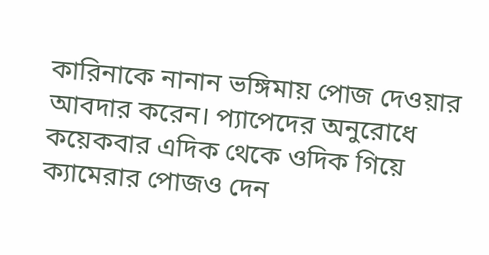কারিনাকে নানান ভঙ্গিমায় পোজ দেওয়ার আবদার করেন। প্যাপেদের অনুরোধে কয়েকবার এদিক থেকে ওদিক গিয়ে ক্যামেরার পোজও দেন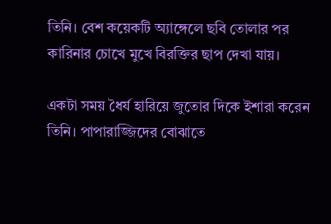তিনি। বেশ কয়েকটি অ্যাঙ্গেলে ছবি তোলার পর কারিনার চোখে মুখে বিরক্তির ছাপ দেখা যায়।

একটা সময় ধৈর্য হারিয়ে জুতোর দিকে ইশারা করেন তিনি। পাপারাজ্জিদের বোঝাতে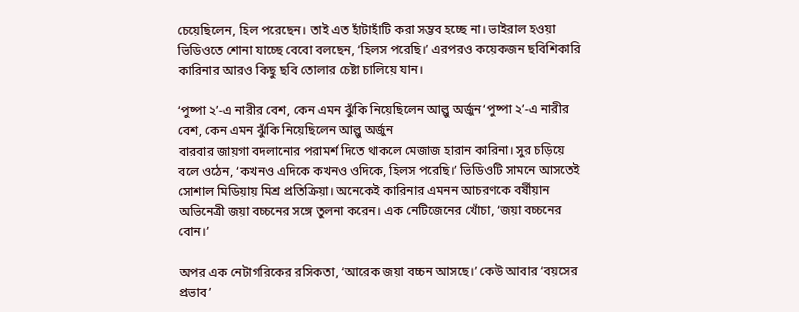চেয়েছিলেন, হিল পরেছেন। তাই এত হাঁটাহাঁটি করা সম্ভব হচ্ছে না। ভাইরাল হওয়া ভিডিওতে শোনা যাচ্ছে বেবো বলছেন, ‘হিলস পরেছি।’ এরপরও কয়েকজন ছবিশিকারি কারিনার আরও কিছু ছবি তোলার চেষ্টা চালিয়ে যান।

‘পুষ্পা ২’-এ নারীর বেশ, কেন এমন ঝুঁকি নিয়েছিলেন আল্লু অর্জুন‘পুষ্পা ২’-এ নারীর বেশ, কেন এমন ঝুঁকি নিয়েছিলেন আল্লু অর্জুন
বারবার জায়গা বদলানোর পরামর্শ দিতে থাকলে মেজাজ হারান কারিনা। সুর চড়িয়ে বলে ওঠেন, ‘কখনও এদিকে কখনও ওদিকে, হিলস পরেছি।’ ভিডিওটি সামনে আসতেই সোশাল মিডিয়ায় মিশ্র প্রতিক্রিয়া। অনেকেই কারিনার এমনন আচরণকে বর্ষীয়ান অভিনেত্রী জয়া বচ্চনের সঙ্গে তুলনা করেন। এক নেটিজেনের খোঁচা, ‘জয়া বচ্চনের বোন।’

অপর এক নেটাগরিকের রসিকতা, ‘আরেক জয়া বচ্চন আসছে।’ কেউ আবার ‘বয়সের প্রভাব’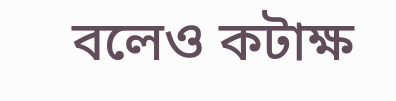বলেও কটাক্ষ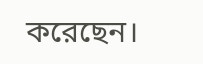করেছেন।